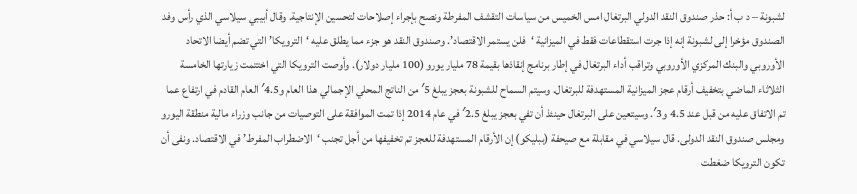لشبونة – د ب أ: حذر صندوق النقد الدولي البرتغال امس الخميس من سياسات التقشف المفرطة ونصح بإجراء إصلاحات لتحسين الإنتاجية. وقال أبيبي سيلاسي الذي رأس وفد الصندوق مؤخرا إلى لشبونة إنه إذا جرت استقطاعات فقط في الميزانية ‘فلن يستمر الاقتصاد’. وصندوق النقد هو جزء مما يطلق عليه ‘الترويكا’ التي تضم أيضا الاتحاد الأوروبي والبنك المركزي الأوروبي وتراقب أداء البرتغال في إطار برنامج إنقاذها بقيمة 78 مليار يورو (100 مليار دولار). وأوصت الترويكا التي اختتمت زيارتها الخامسة الثلاثاء الماضي بتخفيف أرقام عجز الميزانية المستهدفة للبرتغال. وسيتم السماح للشبونة بعجز يبلغ 5′ من الناتج المحلي الإجمالي هذا العام و4.5′ العام القادم في ارتفاع عما تم الاتفاق عليه من قبل عند 4.5 و3′. وسيتعين على البرتغال حينئذ أن تفي بعجز يبلغ 2.5′ في عام 2014 إذا تمت الموافقة على التوصيات من جانب وزراء مالية منطقة اليورو ومجلس صندوق النقد الدولى. قال سيلاسي في مقابلة مع صيحفة (ببليكو) إن الأرقام المستهدفة للعجز تم تخفيفها من أجل تجنب ‘الاضطراب المفرط’ في الاقتصاد. ونفى أن تكون الترويكا ضغطت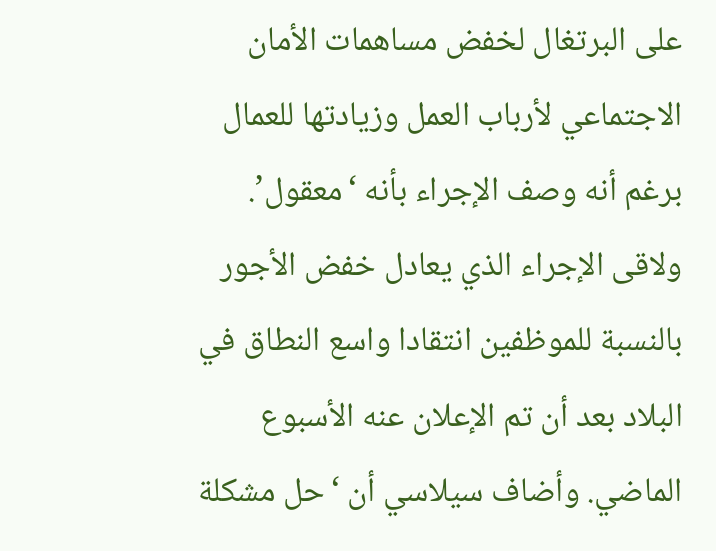على البرتغال لخفض مساهمات الأمان الاجتماعي لأرباب العمل وزيادتها للعمال برغم أنه وصف الإجراء بأنه ‘معقول’. ولاقى الإجراء الذي يعادل خفض الأجور بالنسبة للموظفين انتقادا واسع النطاق في البلاد بعد أن تم الإعلان عنه الأسبوع الماضي. وأضاف سيلاسي أن ‘حل مشكلة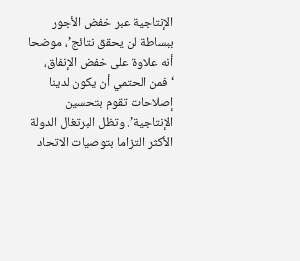الإنتاجية عبر خفض الأجور ببساطة لن يحقق نتائج’، موضحا أنه علاوة على خفض الإنفاق، ‘فمن الحتمي أن يكون لدينا إصلاحات تقوم بتحسين الإنتاجية’. وتظل البرتغال الدولة الأكثر التزاما بتوصيات الاتحاد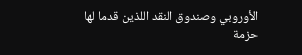الأوروبي وصندوق النقد اللذين قدما لها حزمة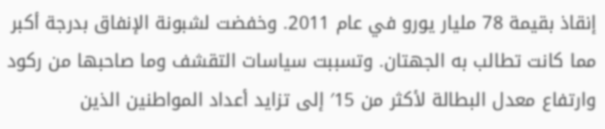إنقاذ بقيمة 78 مليار يورو في عام 2011. وخفضت لشبونة الإنفاق بدرجة أكبر مما كانت تطالب به الجهتان. وتسببت سياسات التقشف وما صاحبها من ركود وارتفاع معدل البطالة لأكثر من 15′ إلى تزايد أعداد المواطنين الذين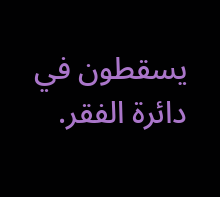يسقطون في دائرة الفقر.